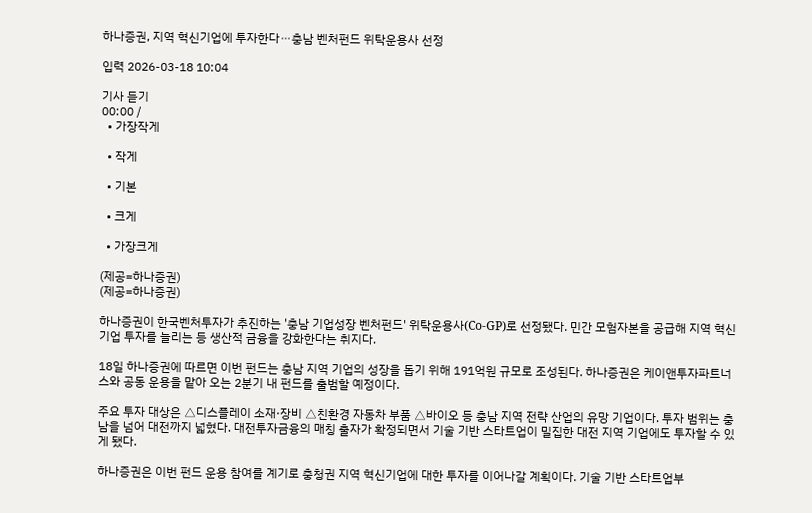하나증권, 지역 혁신기업에 투자한다⋯충남 벤처펀드 위탁운용사 선정

입력 2026-03-18 10:04

기사 듣기
00:00 /
  • 가장작게

  • 작게

  • 기본

  • 크게

  • 가장크게

(제공=하나증권)
(제공=하나증권)

하나증권이 한국벤처투자가 추진하는 '충남 기업성장 벤처펀드' 위탁운용사(Co-GP)로 선정됐다. 민간 모험자본을 공급해 지역 혁신기업 투자를 늘리는 등 생산적 금융을 강화한다는 취지다.

18일 하나증권에 따르면 이번 펀드는 충남 지역 기업의 성장을 돕기 위해 191억원 규모로 조성된다. 하나증권은 케이앤투자파트너스와 공동 운용을 맡아 오는 2분기 내 펀드를 출범할 예정이다.

주요 투자 대상은 △디스플레이 소재·장비 △친환경 자동차 부품 △바이오 등 충남 지역 전략 산업의 유망 기업이다. 투자 범위는 충남을 넘어 대전까지 넓혔다. 대전투자금융의 매칭 출자가 확정되면서 기술 기반 스타트업이 밀집한 대전 지역 기업에도 투자할 수 있게 됐다.

하나증권은 이번 펀드 운용 참여를 계기로 충청권 지역 혁신기업에 대한 투자를 이어나갈 계획이다. 기술 기반 스타트업부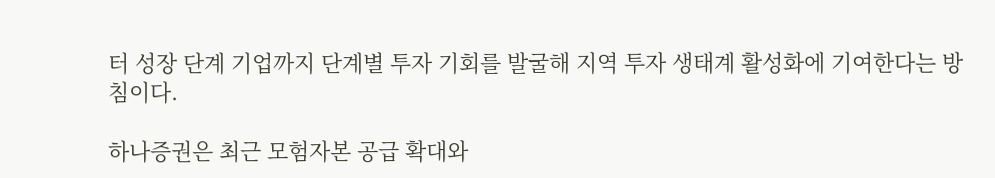터 성장 단계 기업까지 단계별 투자 기회를 발굴해 지역 투자 생태계 활성화에 기여한다는 방침이다.

하나증권은 최근 모험자본 공급 확대와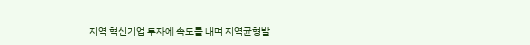지역 혁신기업 투자에 속도를 내며 지역균형발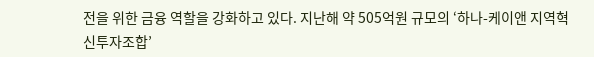전을 위한 금융 역할을 강화하고 있다. 지난해 약 505억원 규모의 ‘하나-케이앤 지역혁신투자조합’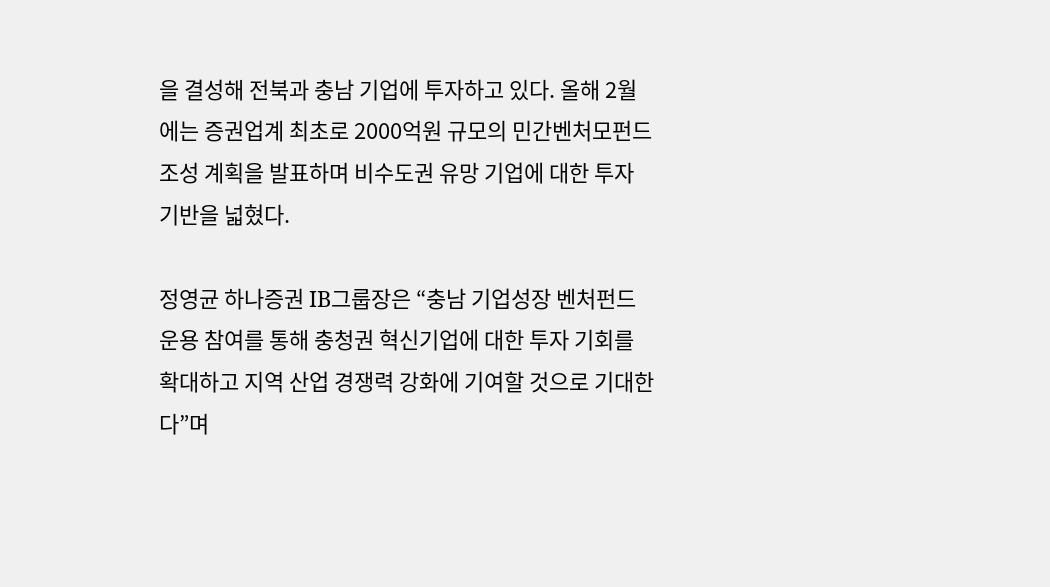을 결성해 전북과 충남 기업에 투자하고 있다. 올해 2월에는 증권업계 최초로 2000억원 규모의 민간벤처모펀드 조성 계획을 발표하며 비수도권 유망 기업에 대한 투자 기반을 넓혔다.

정영균 하나증권 IB그룹장은 “충남 기업성장 벤처펀드 운용 참여를 통해 충청권 혁신기업에 대한 투자 기회를 확대하고 지역 산업 경쟁력 강화에 기여할 것으로 기대한다”며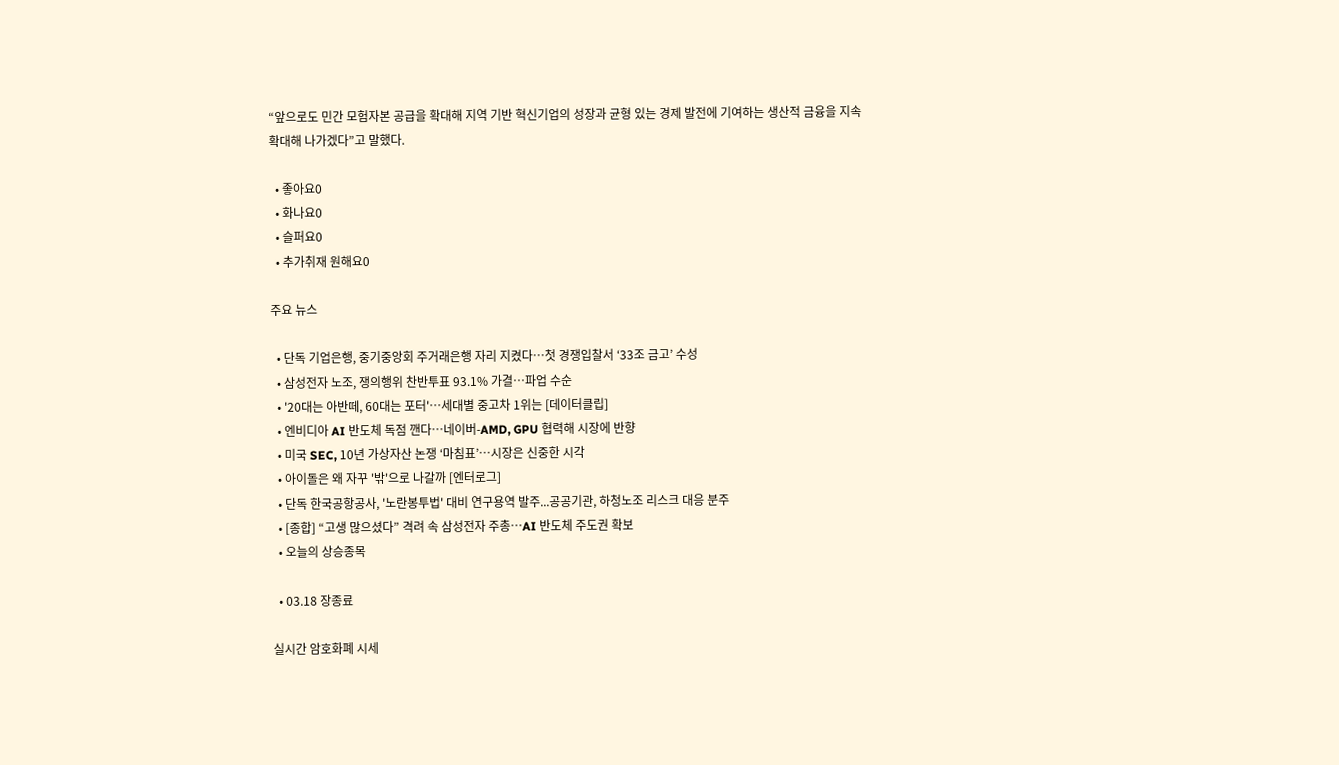“앞으로도 민간 모험자본 공급을 확대해 지역 기반 혁신기업의 성장과 균형 있는 경제 발전에 기여하는 생산적 금융을 지속 확대해 나가겠다”고 말했다.

  • 좋아요0
  • 화나요0
  • 슬퍼요0
  • 추가취재 원해요0

주요 뉴스

  • 단독 기업은행, 중기중앙회 주거래은행 자리 지켰다…첫 경쟁입찰서 ‘33조 금고’ 수성
  • 삼성전자 노조, 쟁의행위 찬반투표 93.1% 가결…파업 수순
  • '20대는 아반떼, 60대는 포터'…세대별 중고차 1위는 [데이터클립]
  • 엔비디아 AI 반도체 독점 깬다⋯네이버-AMD, GPU 협력해 시장에 반향
  • 미국 SEC, 10년 가상자산 논쟁 ‘마침표’…시장은 신중한 시각
  • 아이돌은 왜 자꾸 '밖'으로 나갈까 [엔터로그]
  • 단독 한국공항공사, '노란봉투법' 대비 연구용역 발주...공공기관, 하청노조 리스크 대응 분주
  • [종합] “고생 많으셨다” 격려 속 삼성전자 주총⋯AI 반도체 주도권 확보
  • 오늘의 상승종목

  • 03.18 장종료

실시간 암호화폐 시세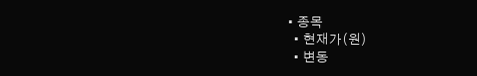• 종목
  • 현재가(원)
  • 변동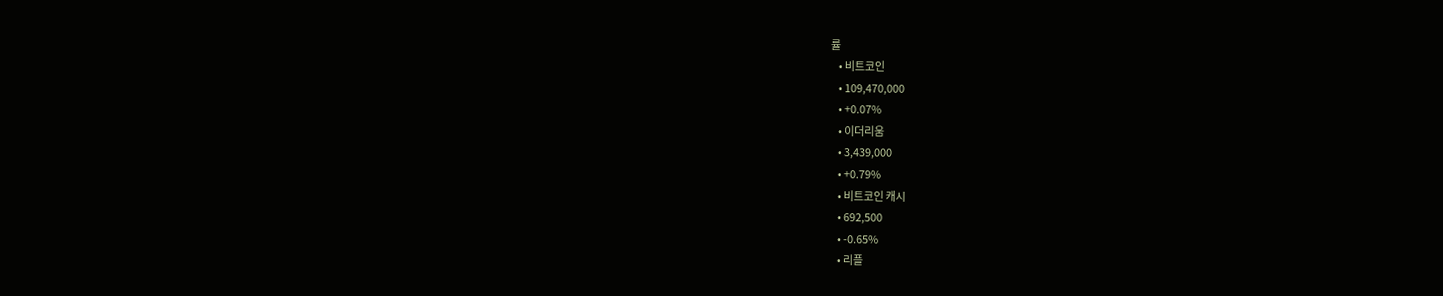률
    • 비트코인
    • 109,470,000
    • +0.07%
    • 이더리움
    • 3,439,000
    • +0.79%
    • 비트코인 캐시
    • 692,500
    • -0.65%
    • 리플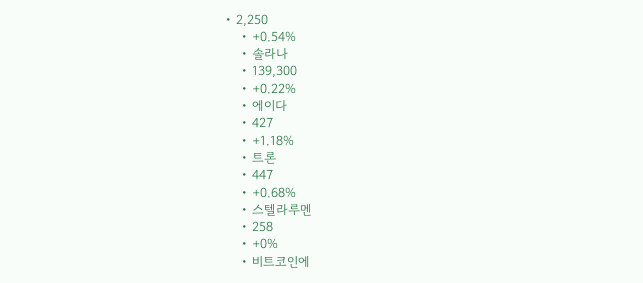• 2,250
    • +0.54%
    • 솔라나
    • 139,300
    • +0.22%
    • 에이다
    • 427
    • +1.18%
    • 트론
    • 447
    • +0.68%
    • 스텔라루멘
    • 258
    • +0%
    • 비트코인에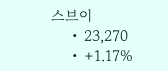스브이
    • 23,270
    • +1.17%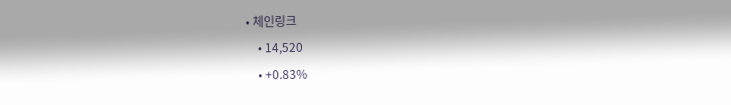• 체인링크
    • 14,520
    • +0.83%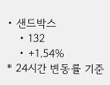• 샌드박스
    • 132
    • +1.54%
* 24시간 변동률 기준